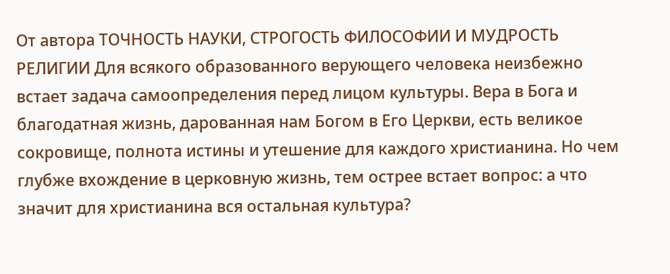От автора ТОЧНОСТЬ НАУКИ, СТРОГОСТЬ ФИЛОСОФИИ И МУДРОСТЬ РЕЛИГИИ Для всякого образованного верующего человека неизбежно встает задача самоопределения перед лицом культуры. Вера в Бога и благодатная жизнь, дарованная нам Богом в Его Церкви, есть великое сокровище, полнота истины и утешение для каждого христианина. Но чем глубже вхождение в церковную жизнь, тем острее встает вопрос: а что значит для христианина вся остальная культура?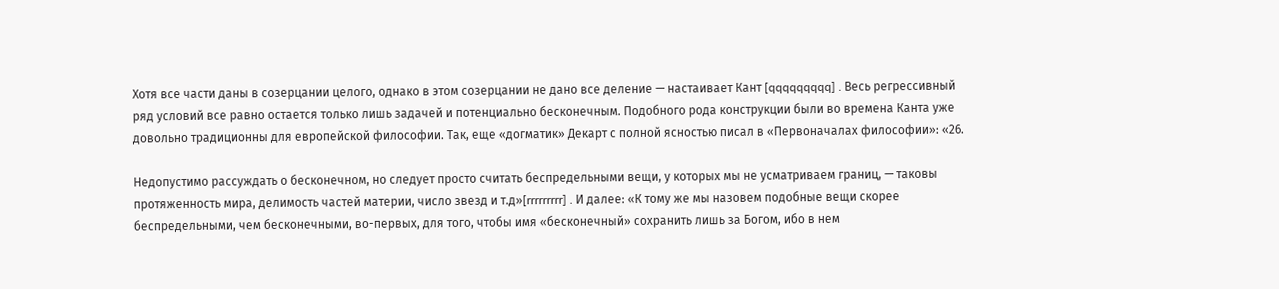Хотя все части даны в созерцании целого, однако в этом созерцании не дано все деление — настаивает Кант [qqqqqqqqq] . Весь регрессивный ряд условий все равно остается только лишь задачей и потенциально бесконечным. Подобного рода конструкции были во времена Канта уже довольно традиционны для европейской философии. Так, еще «догматик» Декарт с полной ясностью писал в «Первоначалах философии»: «26.

Недопустимо рассуждать о бесконечном, но следует просто считать беспредельными вещи, у которых мы не усматриваем границ, — таковы протяженность мира, делимость частей материи, число звезд и т.д»[rrrrrrrrr] . И далее: «К тому же мы назовем подобные вещи скорее беспредельными, чем бесконечными, во-первых, для того, чтобы имя «бесконечный» сохранить лишь за Богом, ибо в нем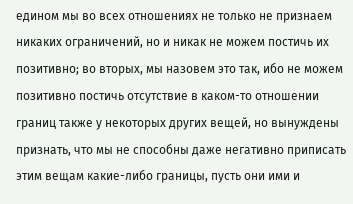едином мы во всех отношениях не только не признаем никаких ограничений, но и никак не можем постичь их позитивно; во вторых, мы назовем это так, ибо не можем позитивно постичь отсутствие в каком-то отношении границ также у некоторых других вещей, но вынуждены признать, что мы не способны даже негативно приписать этим вещам какие-либо границы, пусть они ими и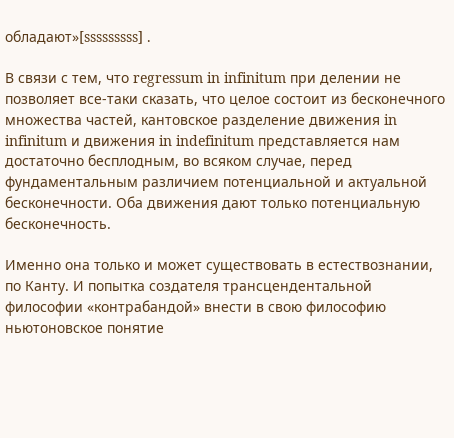обладают»[sssssssss] .

В связи с тем, что regressum in infinitum при делении не позволяет все-таки сказать, что целое состоит из бесконечного множества частей, кантовское разделение движения in infinitum и движения in indefinitum представляется нам достаточно бесплодным, во всяком случае, перед фундаментальным различием потенциальной и актуальной бесконечности. Оба движения дают только потенциальную бесконечность.

Именно она только и может существовать в естествознании, по Канту. И попытка создателя трансцендентальной философии «контрабандой» внести в свою философию ньютоновское понятие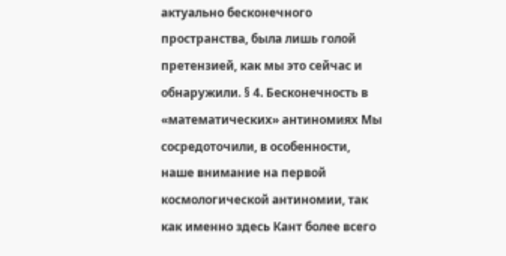актуально бесконечного пространства, была лишь голой претензией, как мы это сейчас и обнаружили. § 4. Бесконечность в «математических» антиномиях Мы сосредоточили, в особенности, наше внимание на первой космологической антиномии, так как именно здесь Кант более всего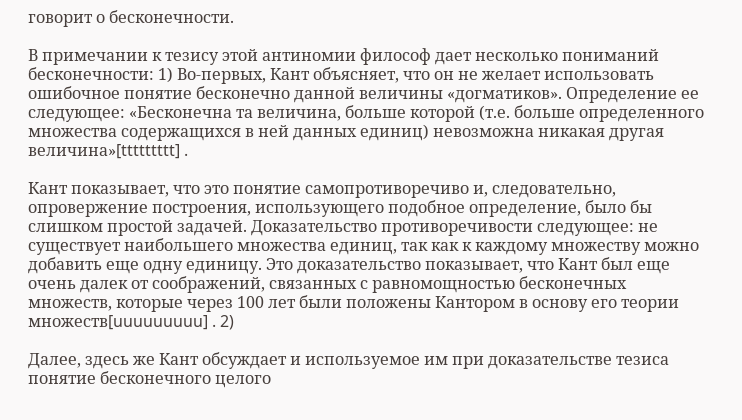говорит о бесконечности.

В примечании к тезису этой антиномии философ дает несколько пониманий бесконечности: 1) Во-первых, Кант объясняет, что он не желает использовать ошибочное понятие бесконечно данной величины «догматиков». Определение ее следующее: «Бесконечна та величина, больше которой (т.е. больше определенного множества содержащихся в ней данных единиц) невозможна никакая другая величина»[ttttttttt] .

Кант показывает, что это понятие самопротиворечиво и, следовательно, опровержение построения, использующего подобное определение, было бы слишком простой задачей. Доказательство противоречивости следующее: не существует наибольшего множества единиц, так как к каждому множеству можно добавить еще одну единицу. Это доказательство показывает, что Кант был еще очень далек от соображений, связанных с равномощностью бесконечных множеств, которые через 100 лет были положены Кантором в основу его теории множеств[uuuuuuuuu] . 2)

Далее, здесь же Кант обсуждает и используемое им при доказательстве тезиса понятие бесконечного целого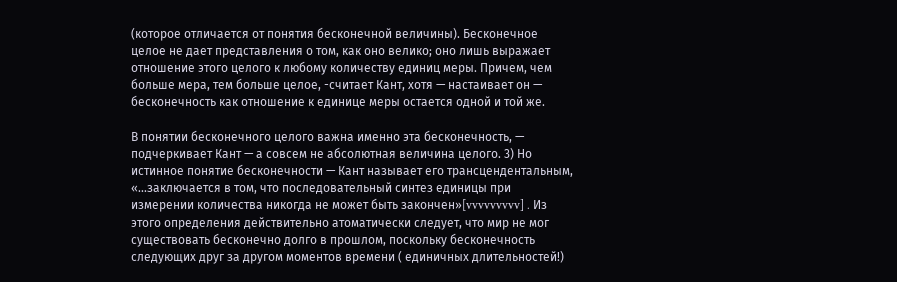(которое отличается от понятия бесконечной величины). Бесконечное целое не дает представления о том, как оно велико; оно лишь выражает отношение этого целого к любому количеству единиц меры. Причем, чем больше мера, тем больше целое, -считает Кант, хотя — настаивает он — бесконечность как отношение к единице меры остается одной и той же.

В понятии бесконечного целого важна именно эта бесконечность, — подчеркивает Кант — а совсем не абсолютная величина целого. 3) Но истинное понятие бесконечности — Кант называет его трансцендентальным, «...заключается в том, что последовательный синтез единицы при измерении количества никогда не может быть закончен»[vvvvvvvvv] . Из этого определения действительно атоматически следует, что мир не мог существовать бесконечно долго в прошлом, поскольку бесконечность следующих друг за другом моментов времени ( единичных длительностей!)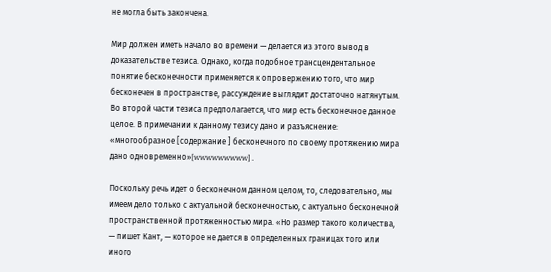не могла быть закончена.

Мир должен иметь начало во времени — делается из этого вывод в доказательстве тезиса. Однако, когда подобное трансцендентальное понятие бесконечности применяется к опровержению того, что мир бесконечен в пространстве, рассуждение выглядит достаточно натянутым. Во второй части тезиса предполагается, что мир есть бесконечное данное целое. В примечании к данному тезису дано и разъяснение: «многообразное [содержание ] бесконечного по своему протяжению мира дано одновременно»[wwwwwwwww] .

Поскольку речь идет о бесконечном данном целом, то, следовательно, мы имеем дело только с актуальной бесконечностью, с актуально бесконечной пространственной протяженностью мира. «Но размер такого количества, — пишет Кант, — которое не дается в определенных границах того или иного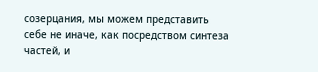созерцания, мы можем представить себе не иначе, как посредством синтеза частей, и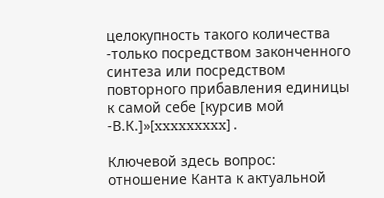целокупность такого количества -только посредством законченного синтеза или посредством повторного прибавления единицы к самой себе [курсив мой -В.К.]»[xxxxxxxxx] .

Ключевой здесь вопрос: отношение Канта к актуальной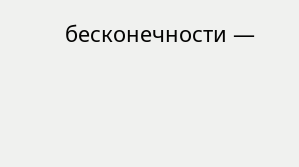бесконечности —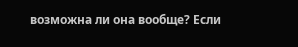возможна ли она вообще? Если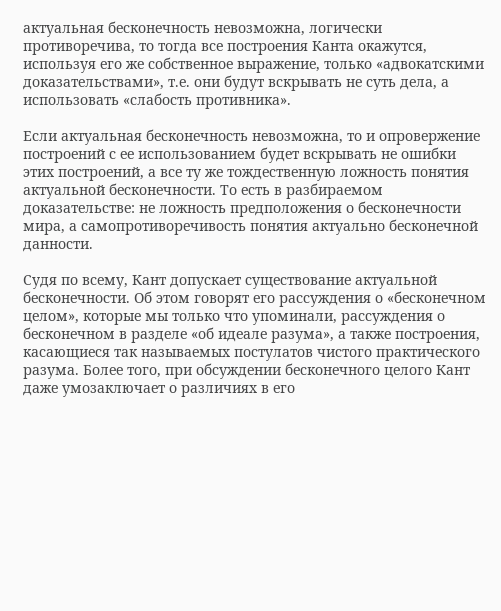актуальная бесконечность невозможна, логически противоречива, то тогда все построения Канта окажутся, используя его же собственное выражение, только «адвокатскими доказательствами», т.е. они будут вскрывать не суть дела, а использовать «слабость противника».

Если актуальная бесконечность невозможна, то и опровержение построений с ее использованием будет вскрывать не ошибки этих построений, а все ту же тождественную ложность понятия актуальной бесконечности. То есть в разбираемом доказательстве: не ложность предположения о бесконечности мира, а самопротиворечивость понятия актуально бесконечной данности.

Судя по всему, Кант допускает существование актуальной бесконечности. Об этом говорят его рассуждения о «бесконечном целом», которые мы только что упоминали, рассуждения о бесконечном в разделе «об идеале разума», а также построения, касающиеся так называемых постулатов чистого практического разума. Более того, при обсуждении бесконечного целого Кант даже умозаключает о различиях в его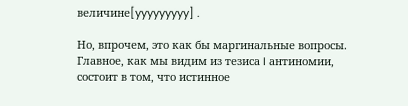величине[yyyyyyyyy] .

Но, впрочем, это как бы маргинальные вопросы. Главное, как мы видим из тезиса I антиномии, состоит в том, что истинное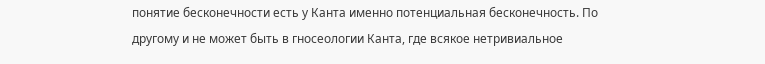понятие бесконечности есть у Канта именно потенциальная бесконечность. По другому и не может быть в гносеологии Канта, где всякое нетривиальное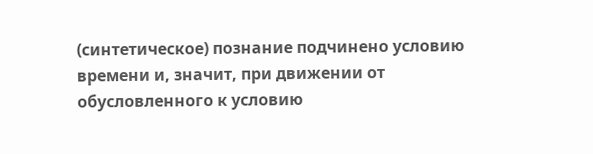(синтетическое) познание подчинено условию времени и, значит, при движении от обусловленного к условию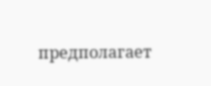предполагает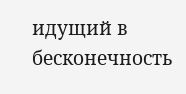идущий в бесконечность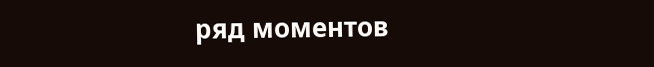ряд моментов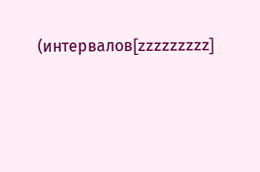(интервалов[zzzzzzzzz]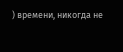) времени, никогда не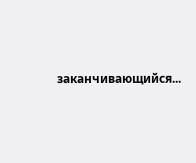заканчивающийся...